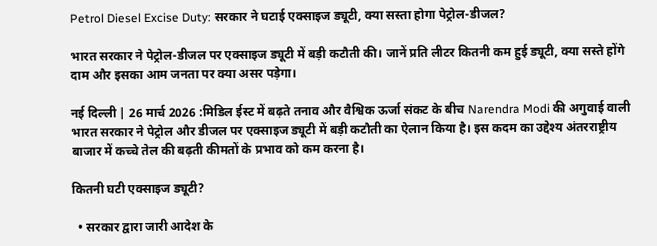Petrol Diesel Excise Duty: सरकार ने घटाई एक्साइज ड्यूटी, क्या सस्ता होगा पेट्रोल-डीजल?

भारत सरकार ने पेट्रोल-डीजल पर एक्साइज ड्यूटी में बड़ी कटौती की। जानें प्रति लीटर कितनी कम हुई ड्यूटी, क्या सस्ते होंगे दाम और इसका आम जनता पर क्या असर पड़ेगा।

नई दिल्ली | 26 मार्च 2026 :मिडिल ईस्ट में बढ़ते तनाव और वैश्विक ऊर्जा संकट के बीच Narendra Modi की अगुवाई वाली भारत सरकार ने पेट्रोल और डीजल पर एक्साइज ड्यूटी में बड़ी कटौती का ऐलान किया है। इस कदम का उद्देश्य अंतरराष्ट्रीय बाजार में कच्चे तेल की बढ़ती कीमतों के प्रभाव को कम करना है।

कितनी घटी एक्साइज ड्यूटी?

  • सरकार द्वारा जारी आदेश के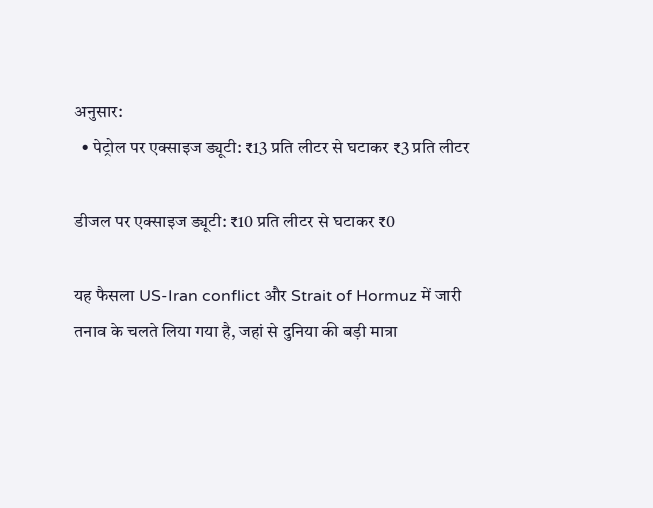अनुसार:
  • पेट्रोल पर एक्साइज ड्यूटी: ₹13 प्रति लीटर से घटाकर ₹3 प्रति लीटर

डीजल पर एक्साइज ड्यूटी: ₹10 प्रति लीटर से घटाकर ₹0

यह फैसला US-Iran conflict और Strait of Hormuz में जारी तनाव के चलते लिया गया है, जहां से दुनिया की बड़ी मात्रा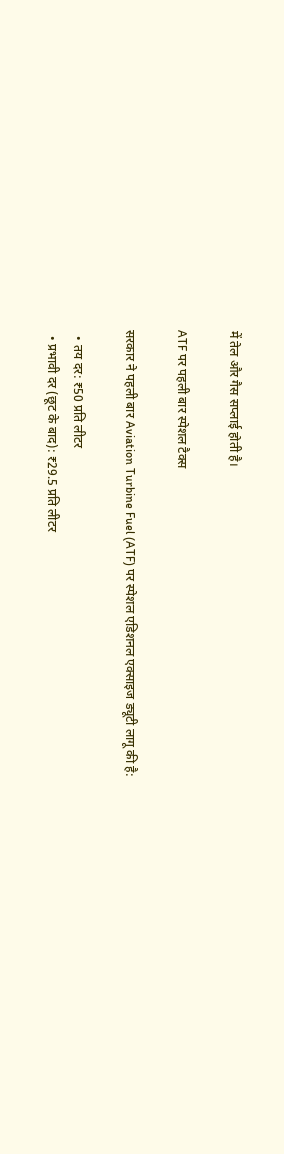में तेल और गैस सप्लाई होती है।

ATF पर पहली बार स्पेशल टैक्स

सरकार ने पहली बार Aviation Turbine Fuel (ATF) पर स्पेशल एडिशनल एक्साइज ड्यूटी लागू की है:

  • तय दर: ₹50 प्रति लीटर
  • प्रभावी दर (छूट के बाद): ₹29.5 प्रति लीटर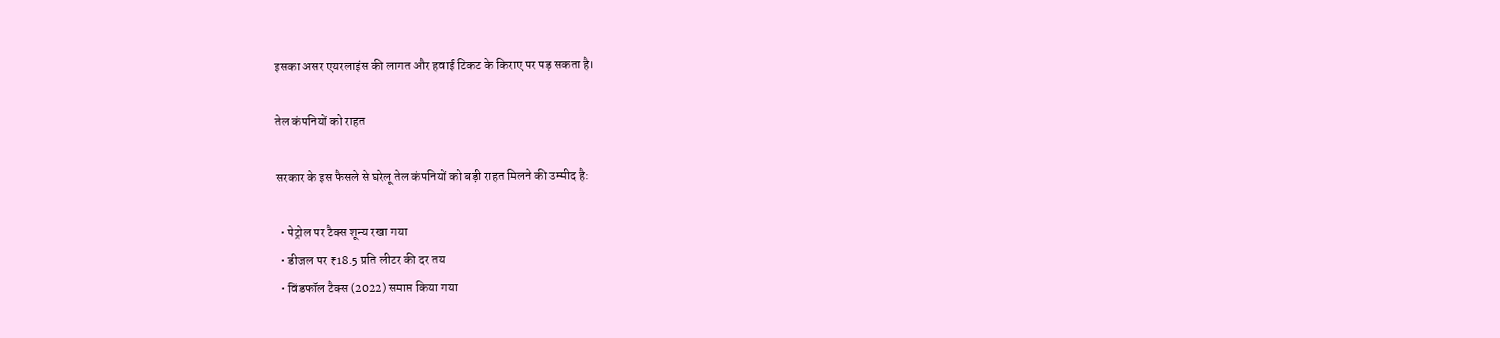इसका असर एयरलाइंस की लागत और हवाई टिकट के किराए पर पड़ सकता है।

तेल कंपनियों को राहत

सरकार के इस फैसले से घरेलू तेल कंपनियों को बड़ी राहत मिलने की उम्मीद है:

  • पेट्रोल पर टैक्स शून्य रखा गया
  • डीजल पर ₹18.5 प्रति लीटर की दर तय
  • विंडफॉल टैक्स (2022) समाप्त किया गया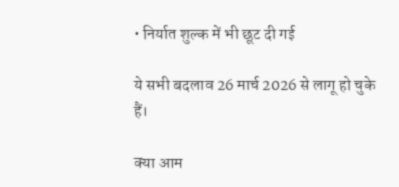• निर्यात शुल्क में भी छूट दी गई

ये सभी बदलाव 26 मार्च 2026 से लागू हो चुके हैं।

क्या आम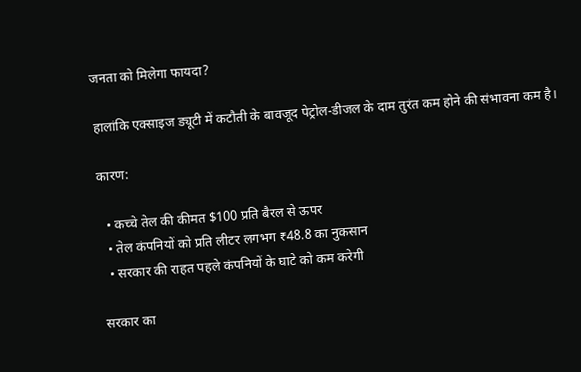जनता को मिलेगा फायदा?

हालांकि एक्साइज ड्यूटी में कटौती के बावजूद पेट्रोल-डीजल के दाम तुरंत कम होने की संभावना कम है।

कारण:

  • कच्चे तेल की कीमत $100 प्रति बैरल से ऊपर
  • तेल कंपनियों को प्रति लीटर लगभग ₹48.8 का नुकसान
  • सरकार की राहत पहले कंपनियों के घाटे को कम करेगी

सरकार का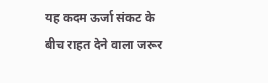यह कदम ऊर्जा संकट के बीच राहत देने वाला जरूर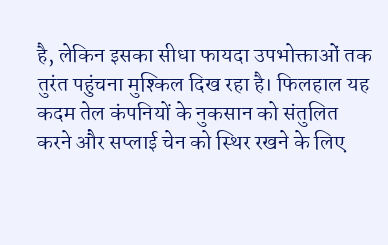है, लेकिन इसका सीधा फायदा उपभोक्ताओं तक तुरंत पहुंचना मुश्किल दिख रहा है। फिलहाल यह कदम तेल कंपनियों के नुकसान को संतुलित करने और सप्लाई चेन को स्थिर रखने के लिए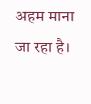अहम माना जा रहा है।